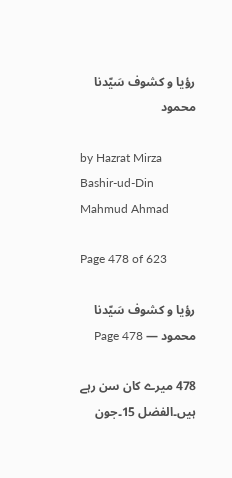رؤیا و کشوف سَیّدنا محمود

by Hazrat Mirza Bashir-ud-Din Mahmud Ahmad

Page 478 of 623

رؤیا و کشوف سَیّدنا محمود — Page 478

478 میرے کان سن رہے ہیں۔الفضل 15۔جون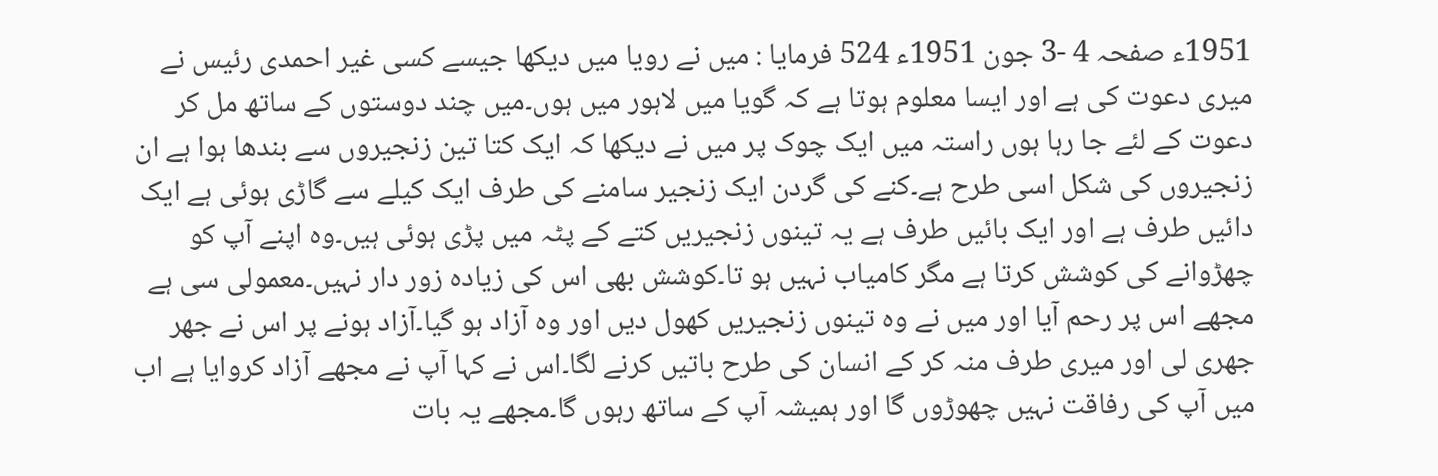1951ء صفحہ 4 -3 جون 1951ء 524 فرمایا : میں نے رویا میں دیکھا جیسے کسی غیر احمدی رئیس نے میری دعوت کی ہے اور ایسا معلوم ہوتا ہے کہ گویا میں لاہور میں ہوں۔میں چند دوستوں کے ساتھ مل کر دعوت کے لئے جا رہا ہوں راستہ میں ایک چوک پر میں نے دیکھا کہ ایک کتا تین زنجیروں سے بندھا ہوا ہے ان زنجیروں کی شکل اسی طرح ہے۔کنے کی گردن ایک زنجیر سامنے کی طرف ایک کیلے سے گاڑی ہوئی ہے ایک دائیں طرف ہے اور ایک بائیں طرف ہے یہ تینوں زنجیریں کتے کے پٹہ میں پڑی ہوئی ہیں۔وہ اپنے آپ کو چھڑوانے کی کوشش کرتا ہے مگر کامیاب نہیں ہو تا۔کوشش بھی اس کی زیادہ زور دار نہیں۔معمولی سی ہے مجھے اس پر رحم آیا اور میں نے وہ تینوں زنجیریں کھول دیں اور وہ آزاد ہو گیا۔آزاد ہونے پر اس نے جھر جھری لی اور میری طرف منہ کر کے انسان کی طرح باتیں کرنے لگا۔اس نے کہا آپ نے مجھے آزاد کروایا ہے اب میں آپ کی رفاقت نہیں چھوڑوں گا اور ہمیشہ آپ کے ساتھ رہوں گا۔مجھے یہ بات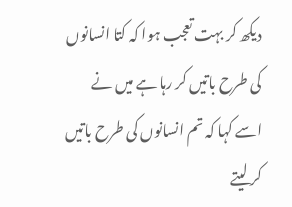دیکھ کر بہت تعجب ہوا کہ کتا انسانوں کی طرح باتیں کر رہا ہے میں نے اسے کہا کہ تم انسانوں کی طرح باتیں کر لیتے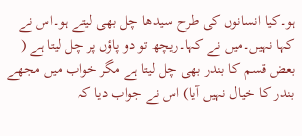ہو۔کیا انسانوں کی طرح سیدھا چل بھی لیتے ہو۔اس نے کہا نہیں۔میں نے کہا۔ریچھ تو دو پاؤں پر چل لیتا ہے ( بعض قسم کا بندر بھی چل لیتا ہے مگر خواب میں مجھے بندر کا خیال نہیں آیا) اس نے جواب دیا کہ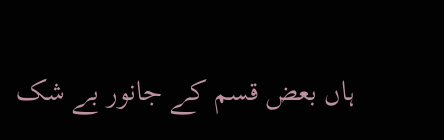ہاں بعض قسم کے جانور بے شک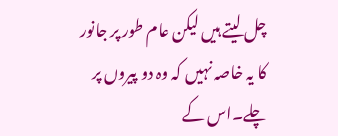چل لیتے ہیں لیکن عام طور پر جانور کا یہ خاصہ نہیں کہ وہ دو پیروں پر چلے۔اس کے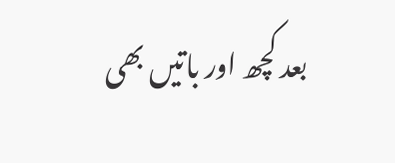بعد کچھ اور باتیں بھی